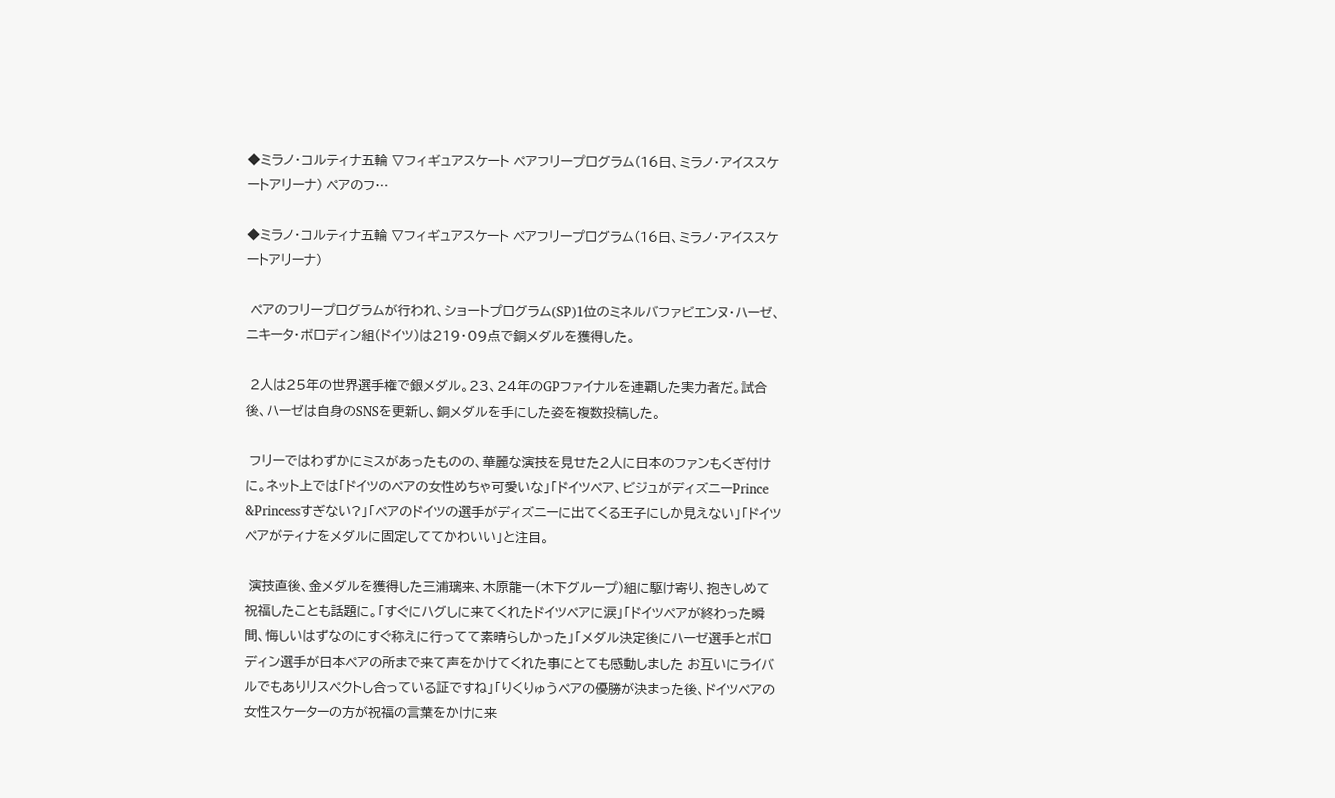◆ミラノ・コルティナ五輪 ▽フィギュアスケート ペアフリープログラム(16日、ミラノ・アイススケートアリーナ) ペアのフ…

◆ミラノ・コルティナ五輪 ▽フィギュアスケート ペアフリープログラム(16日、ミラノ・アイススケートアリーナ)

 ペアのフリープログラムが行われ、ショートプログラム(SP)1位のミネルバファビエンヌ・ハーゼ、ニキータ・ボロディン組(ドイツ)は219・09点で銅メダルを獲得した。

 2人は25年の世界選手権で銀メダル。23、24年のGPファイナルを連覇した実力者だ。試合後、ハーゼは自身のSNSを更新し、銅メダルを手にした姿を複数投稿した。

 フリーではわずかにミスがあったものの、華麗な演技を見せた2人に日本のファンもくぎ付けに。ネット上では「ドイツのペアの女性めちゃ可愛いな」「ドイツペア、ビジュがディズニーPrince &Princessすぎない?」「ペアのドイツの選手がディズニーに出てくる王子にしか見えない」「ドイツペアがティナをメダルに固定しててかわいい」と注目。

 演技直後、金メダルを獲得した三浦璃来、木原龍一(木下グループ)組に駆け寄り、抱きしめて祝福したことも話題に。「すぐにハグしに来てくれたドイツペアに涙」「ドイツペアが終わった瞬間、悔しいはずなのにすぐ称えに行ってて素晴らしかった」「メダル決定後にハーゼ選手とポロディン選手が日本ペアの所まで来て声をかけてくれた事にとても感動しました お互いにライバルでもありリスペクトし合っている証ですね」「りくりゅうペアの優勝が決まった後、ドイツペアの女性スケーターの方が祝福の言葉をかけに来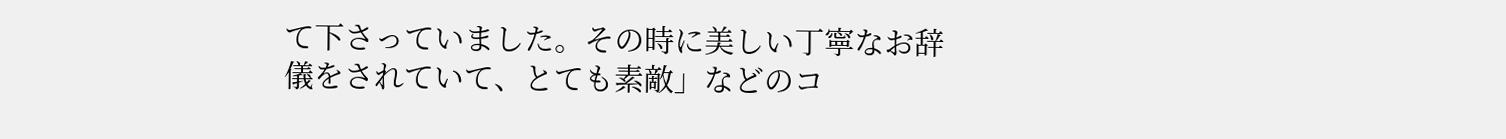て下さっていました。その時に美しい丁寧なお辞儀をされていて、とても素敵」などのコ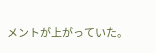メントが上がっていた。